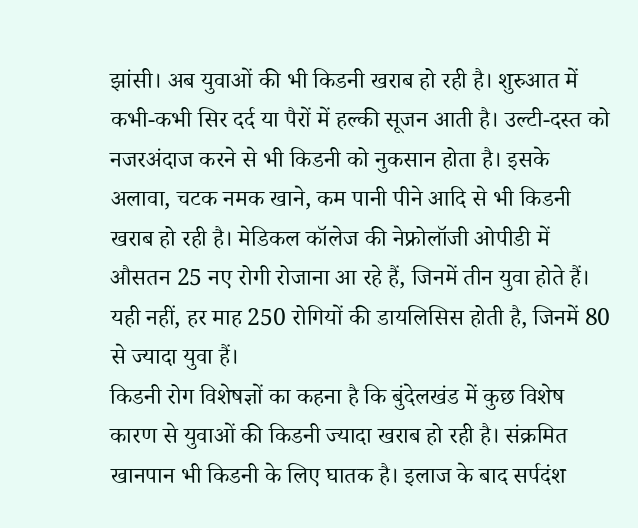झांसी। अब युवाओं की भी किडनी खराब हो रही है। शुरुआत में कभी-कभी सिर दर्द या पैरों में हल्की सूजन आती है। उल्टी-दस्त को नजरअंदाज करने से भी किडनी को नुकसान होता है। इसके अलावा, चटक नमक खाने, कम पानी पीने आदि से भी किडनी खराब हो रही है। मेडिकल कॉलेज की नेफ्रोलॉजी ओपीडी में औसतन 25 नए रोगी रोजाना आ रहे हैं, जिनमें तीन युवा होते हैं। यही नहीं, हर माह 250 रोगियों की डायलिसिस होती है, जिनमें 80 से ज्यादा युवा हैं।
किडनी रोग विशेषज्ञों का कहना है कि बुंदेलखंड में कुछ विशेष कारण से युवाओं की किडनी ज्यादा खराब हो रही है। संक्रमित खानपान भी किडनी के लिए घातक है। इलाज के बाद सर्पदंश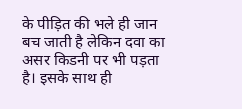के पीड़ित की भले ही जान बच जाती है लेकिन दवा का असर किडनी पर भी पड़ता है। इसके साथ ही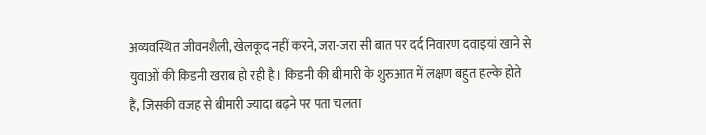अव्यवस्थित जीवनशैली, खेलकूद नहीं करने, जरा-जरा सी बात पर दर्द निवारण दवाइयां खाने से युवाओं की किडनी खराब हो रही है। किडनी की बीमारी के शुरुआत में लक्षण बहुत हल्के होते हैं, जिसकी वजह से बीमारी ज्यादा बढ़ने पर पता चलता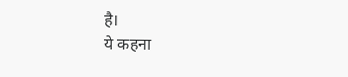है।
ये कहना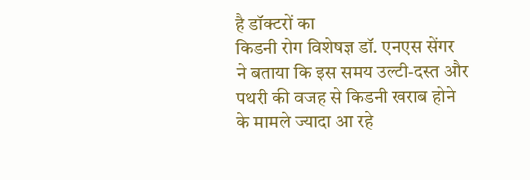है डॉक्टरों का
किडनी रोग विशेषज्ञ डॉ. एनएस सेंगर ने बताया कि इस समय उल्टी-दस्त और पथरी की वजह से किडनी खराब होने के मामले ज्यादा आ रहे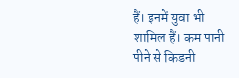हैं। इनमें युवा भी शामिल हैं। कम पानी पीने से किडनी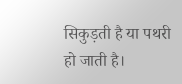सिकुड़ती है या पथरी हो जाती है।